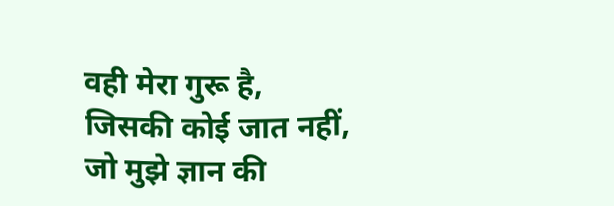वही मेरा गुरू है,
जिसकी कोई जात नहीं,
जो मुझे ज्ञान की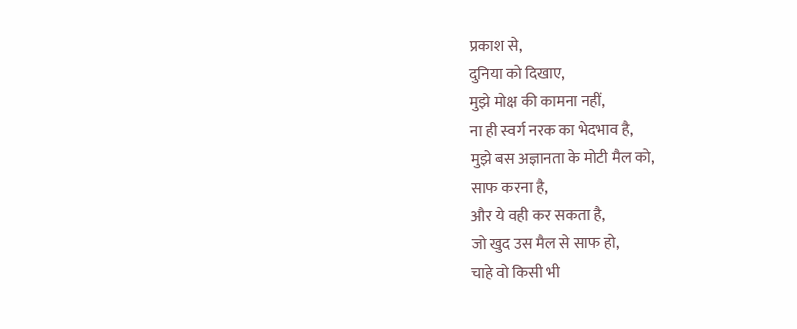प्रकाश से,
दुनिया को दिखाए,
मुझे मोक्ष की कामना नहीं,
ना ही स्वर्ग नरक का भेदभाव है,
मुझे बस अज्ञानता के मोटी मैल को,
साफ करना है,
और ये वही कर सकता है,
जो खुद उस मैल से साफ हो,
चाहे वो किसी भी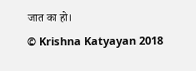जात का हो।
© Krishna Katyayan 2018